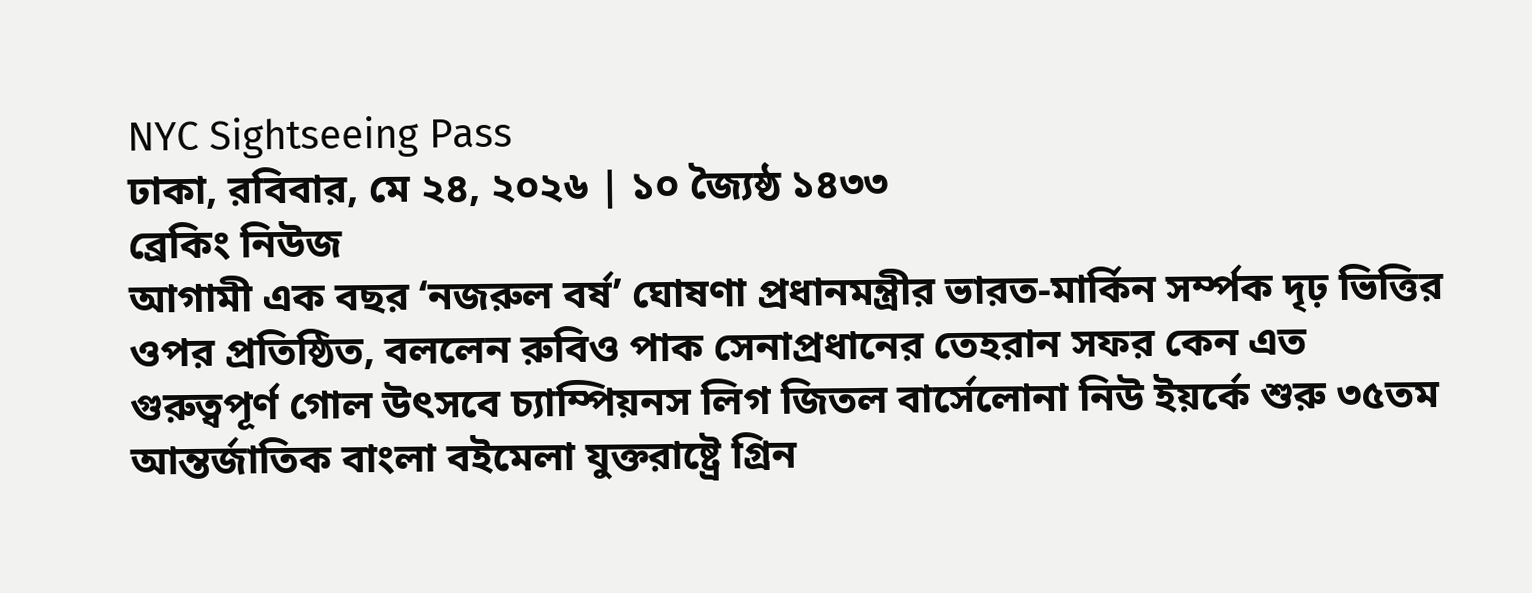NYC Sightseeing Pass
ঢাকা, রবিবার, মে ২৪, ২০২৬ | ১০ জ্যৈষ্ঠ ১৪৩৩
ব্রেকিং নিউজ
আগামী এক বছর ‘নজরুল বর্ষ’ ঘোষণা প্রধানমন্ত্রীর ভারত-মার্কিন সর্ম্পক দৃঢ় ভিত্তির ওপর প্রতিষ্ঠিত, বললেন রুবিও পাক সেনাপ্রধানের তেহরান সফর কেন এত গুরুত্বপূর্ণ গোল উৎসবে চ্যাম্পিয়নস লিগ জিতল বার্সেলোনা নিউ ইয়র্কে শুরু ৩৫তম আন্তর্জাতিক বাংলা বইমেলা যুক্তরাষ্ট্রে গ্রিন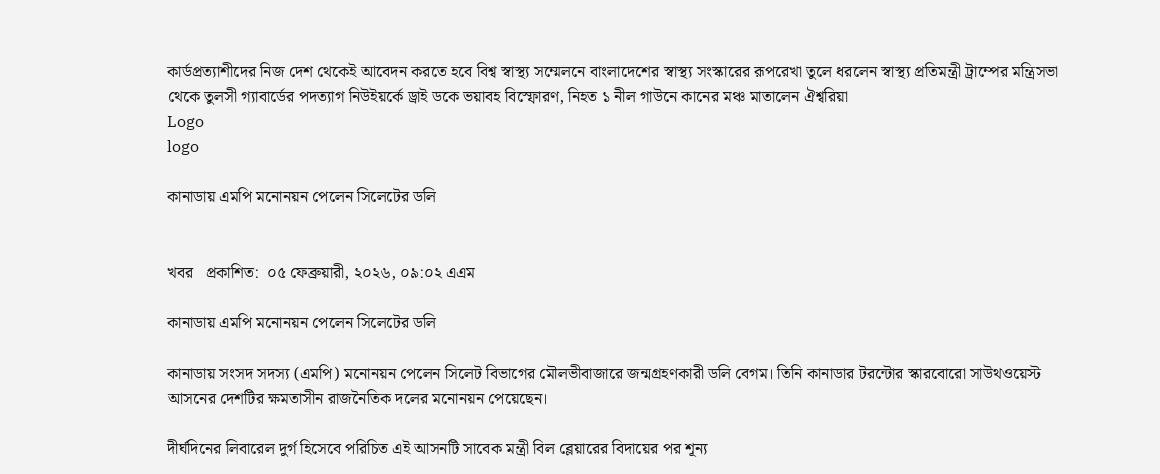কার্ডপ্রত্যাশীদের নিজ দেশ থেকেই আবেদন করতে হবে বিশ্ব স্বাস্থ্য সম্মেলনে বাংলাদেশের স্বাস্থ্য সংস্কারের রূপরেখা তুলে ধরলেন স্বাস্থ্য প্রতিমন্ত্রী ট্রাম্পের মন্ত্রিসভা থেকে তুলসী গ্যাবার্ডের পদত্যাগ নিউইয়র্কে ড্রাই ডকে ভয়াবহ বিস্ফোরণ, নিহত ১ নীল গাউনে কানের মঞ্চ মাতালেন ঐশ্বরিয়া
Logo
logo

কানাডায় এমপি মনোনয়ন পেলেন সিলেটের ডলি


খবর   প্রকাশিত:  ০৫ ফেব্রুয়ারী, ২০২৬, ০৯:০২ এএম

কানাডায় এমপি মনোনয়ন পেলেন সিলেটের ডলি

কানাডায় সংসদ সদস্য (এমপি) মনোনয়ন পেলেন সিলেট বিভাগের মৌলভীবাজারে জন্মগ্রহণকারী ডলি বেগম। তিনি কানাডার টরন্টোর স্কারবোরো সাউথওয়েস্ট আসনের দেশটির ক্ষমতাসীন রাজনৈতিক দলের মনোনয়ন পেয়েছেন।

দীর্ঘদিনের লিবারেল দুর্গ হিসেবে পরিচিত এই আসনটি সাবেক মন্ত্রী বিল ব্লেয়ারের বিদায়ের পর শূন্য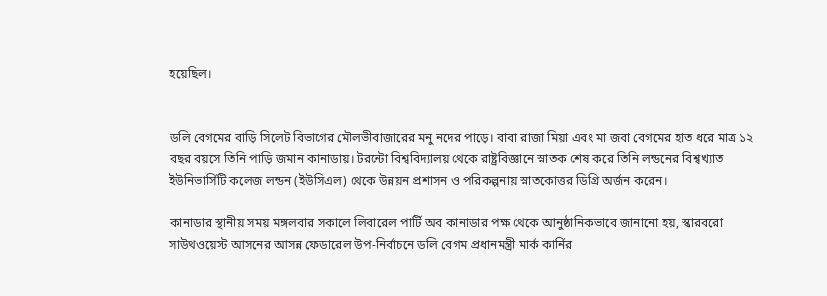হয়েছিল।


ডলি বেগমের বাড়ি সিলেট বিভাগের মৌলভীবাজারের মনু নদের পাড়ে। বাবা রাজা মিয়া এবং মা জবা বেগমের হাত ধরে মাত্র ১২ বছর বয়সে তিনি পাড়ি জমান কানাডায়। টরন্টো বিশ্ববিদ্যালয় থেকে রাষ্ট্রবিজ্ঞানে স্নাতক শেষ করে তিনি লন্ডনের বিশ্বখ্যাত ইউনিভার্সিটি কলেজ লন্ডন (ইউসিএল) থেকে উন্নয়ন প্রশাসন ও পরিকল্পনায় স্নাতকোত্তর ডিগ্রি অর্জন করেন।

কানাডার স্থানীয় সময় মঙ্গলবার সকালে লিবারেল পার্টি অব কানাডার পক্ষ থেকে আনুষ্ঠানিকভাবে জানানো হয়, স্কারবরো সাউথওয়েস্ট আসনের আসন্ন ফেডারেল উপ-নির্বাচনে ডলি বেগম প্রধানমন্ত্রী মার্ক কার্নির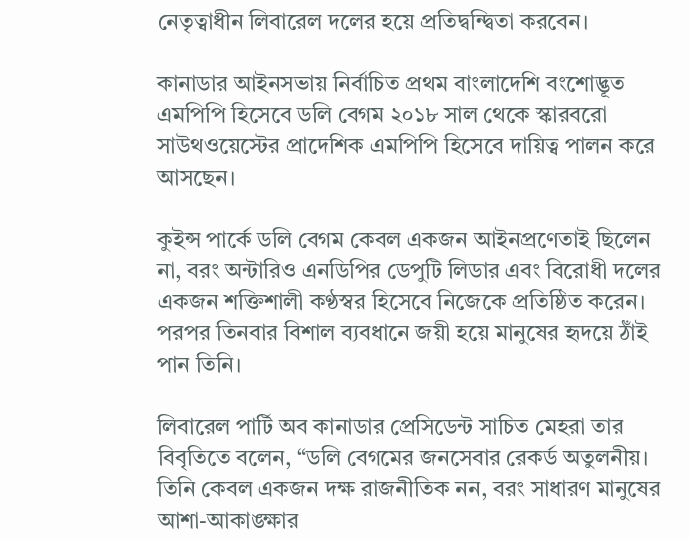নেতৃত্বাধীন লিবারেল দলের হয়ে প্রতিদ্বন্দ্বিতা করবেন।

কানাডার আইনসভায় নির্বাচিত প্রথম বাংলাদেশি বংশোদ্ভূত এমপিপি হিসেবে ডলি বেগম ২০১৮ সাল থেকে স্কারবরো সাউথওয়েস্টের প্রাদেশিক এমপিপি হিসেবে দায়িত্ব পালন করে আসছেন।

কুইন্স পার্কে ডলি বেগম কেবল একজন আইনপ্রণেতাই ছিলেন না, বরং অন্টারিও এনডিপির ডেপুটি লিডার এবং বিরোধী দলের একজন শক্তিশালী কণ্ঠস্বর হিসেবে নিজেকে প্রতিষ্ঠিত করেন। পরপর তিনবার বিশাল ব্যবধানে জয়ী হয়ে মানুষের হৃদয়ে ঠাঁই পান তিনি।

লিবারেল পার্টি অব কানাডার প্রেসিডেন্ট সাচিত মেহরা তার বিবৃতিতে বলেন, “ডলি বেগমের জনসেবার রেকর্ড অতুলনীয়। তিনি কেবল একজন দক্ষ রাজনীতিক নন, বরং সাধারণ মানুষের আশা-আকাঙ্ক্ষার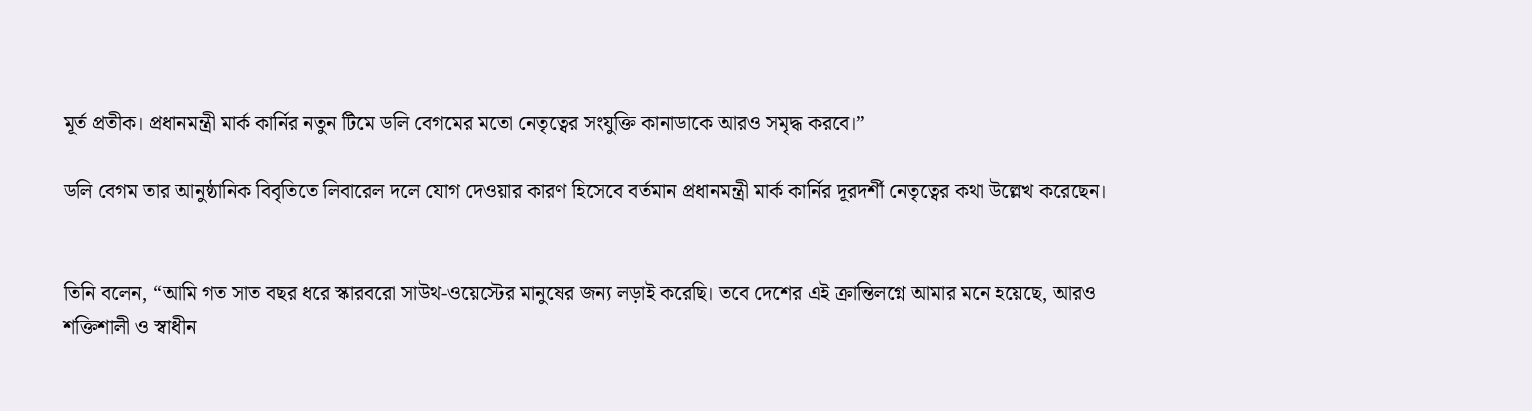মূর্ত প্রতীক। প্রধানমন্ত্রী মার্ক কার্নির নতুন টিমে ডলি বেগমের মতো নেতৃত্বের সংযুক্তি কানাডাকে আরও সমৃদ্ধ করবে।”

ডলি বেগম তার আনুষ্ঠানিক বিবৃতিতে লিবারেল দলে যোগ দেওয়ার কারণ হিসেবে বর্তমান প্রধানমন্ত্রী মার্ক কার্নির দূরদর্শী নেতৃত্বের কথা উল্লেখ করেছেন।


তিনি বলেন, “আমি গত সাত বছর ধরে স্কারবরো সাউথ-ওয়েস্টের মানুষের জন্য লড়াই করেছি। তবে দেশের এই ক্রান্তিলগ্নে আমার মনে হয়েছে, আরও শক্তিশালী ও স্বাধীন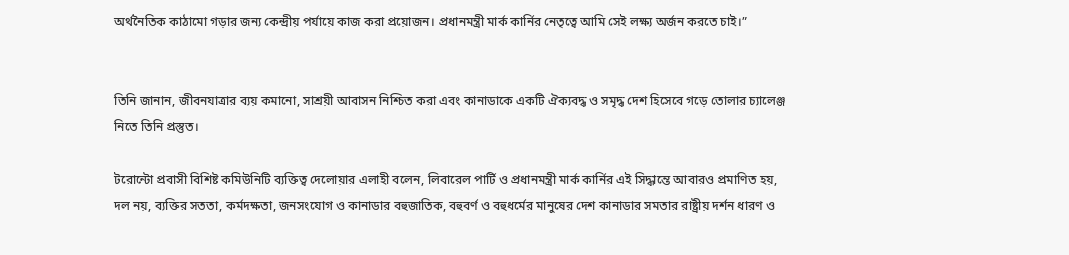অর্থনৈতিক কাঠামো গড়ার জন্য কেন্দ্রীয় পর্যায়ে কাজ করা প্রয়োজন। প্রধানমন্ত্রী মার্ক কার্নির নেতৃত্বে আমি সেই লক্ষ্য অর্জন করতে চাই।”


তিনি জানান, জীবনযাত্রার ব্যয় কমানো, সাশ্রয়ী আবাসন নিশ্চিত করা এবং কানাডাকে একটি ঐক্যবদ্ধ ও সমৃদ্ধ দেশ হিসেবে গড়ে তোলার চ্যালেঞ্জ নিতে তিনি প্রস্তুত।

টরোন্টো প্রবাসী বিশিষ্ট কমিউনিটি ব্যক্তিত্ব দেলোয়ার এলাহী বলেন, লিবারেল পার্টি ও প্রধানমন্ত্রী মার্ক কার্নির এই সিদ্ধান্তে আবারও প্রমাণিত হয়, দল নয়, ব্যক্তির সততা, কর্মদক্ষতা, জনসংযোগ ও কানাডার বহুজাতিক, বহুবর্ণ ও বহুধর্মের মানুষের দেশ কানাডার সমতার রাষ্ট্রীয় দর্শন ধারণ ও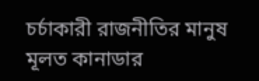চর্চাকারী রাজনীতির মানুষ মূলত কানাডার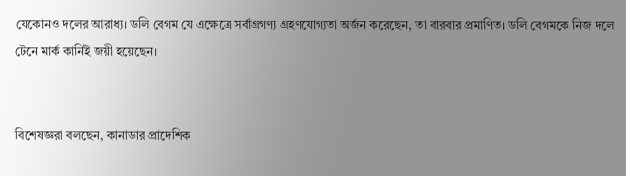যেকোনও দলের আরাধ্য। ডলি বেগম যে এক্ষেত্রে সর্বাগ্রগণ্য গ্রহণযোগ্যতা অর্জন করেছেন, তা বারবার প্রমাণিত। ডলি বেগমকে নিজ দলে টেনে মার্ক কার্নিই জয়ী হয়েছেন।


বিশেষজ্ঞরা বলছেন, কানাডার প্রাদেশিক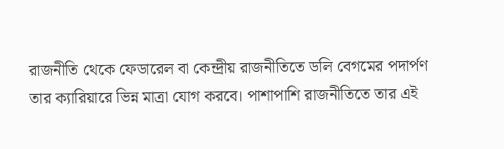রাজনীতি থেকে ফেডারেল বা কেন্দ্রীয় রাজনীতিতে ডলি বেগমের পদার্পণ তার ক্যারিয়ারে ভিন্ন মাত্রা যোগ করবে। পাশাপাশি রাজনীতিতে তার এই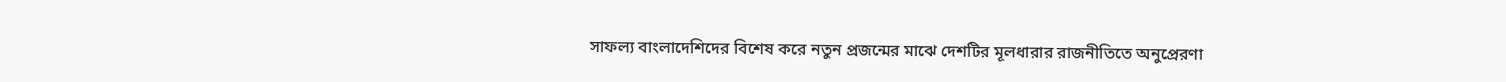সাফল্য বাংলাদেশিদের বিশেষ করে নতুন প্রজন্মের মাঝে দেশটির মূলধারার রাজনীতিতে অনুপ্রেরণা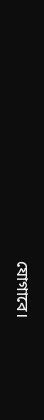যোগাবে।